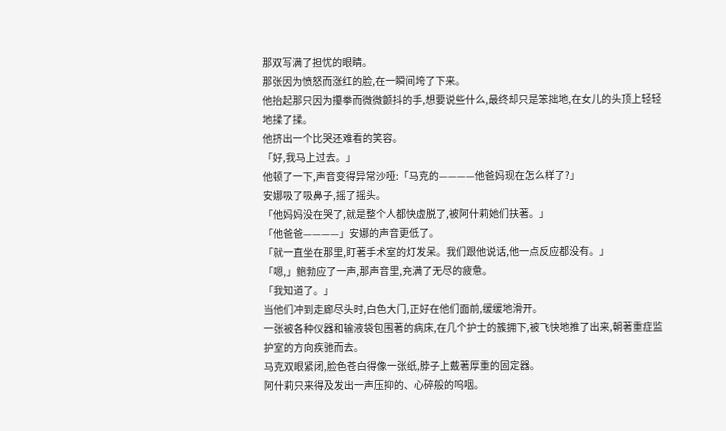那双写满了担忧的眼睛。
那张因为愤怒而涨红的脸,在一瞬间垮了下来。
他抬起那只因为攥拳而微微颤抖的手,想要说些什么,最终却只是笨拙地,在女儿的头顶上轻轻地揉了揉。
他挤出一个比哭还难看的笑容。
「好,我马上过去。」
他顿了一下,声音变得异常沙哑:「马克的————他爸妈现在怎么样了?」
安娜吸了吸鼻子,摇了摇头。
「他妈妈没在哭了,就是整个人都快虚脱了,被阿什莉她们扶著。」
「他爸爸————」安娜的声音更低了。
「就一直坐在那里,盯著手术室的灯发呆。我们跟他说话,他一点反应都没有。」
「嗯,」鲍勃应了一声,那声音里,充满了无尽的疲惫。
「我知道了。」
当他们冲到走廊尽头时,白色大门,正好在他们面前,缓缓地滑开。
一张被各种仪器和输液袋包围著的病床,在几个护士的簇拥下,被飞快地推了出来,朝著重症监护室的方向疾驰而去。
马克双眼紧闭,脸色苍白得像一张纸,脖子上戴著厚重的固定器。
阿什莉只来得及发出一声压抑的、心碎般的呜咽。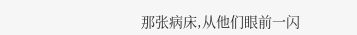那张病床,从他们眼前一闪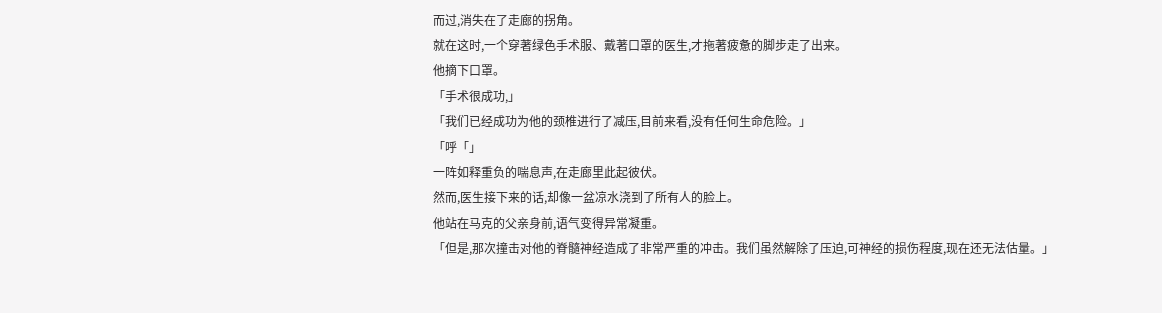而过,消失在了走廊的拐角。
就在这时,一个穿著绿色手术服、戴著口罩的医生,才拖著疲惫的脚步走了出来。
他摘下口罩。
「手术很成功,」
「我们已经成功为他的颈椎进行了减压,目前来看,没有任何生命危险。」
「呼「」
一阵如释重负的喘息声,在走廊里此起彼伏。
然而,医生接下来的话,却像一盆凉水浇到了所有人的脸上。
他站在马克的父亲身前,语气变得异常凝重。
「但是,那次撞击对他的脊髓神经造成了非常严重的冲击。我们虽然解除了压迫,可神经的损伤程度,现在还无法估量。」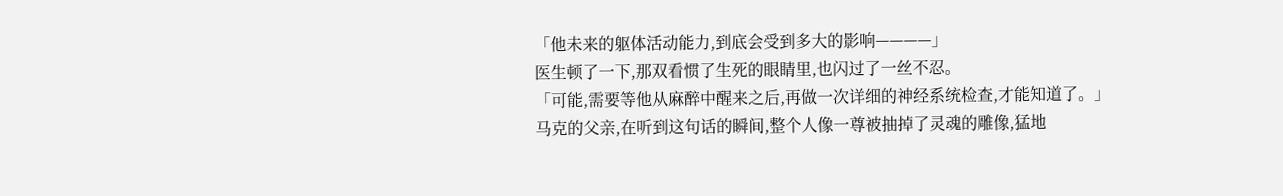「他未来的躯体活动能力,到底会受到多大的影响————」
医生顿了一下,那双看惯了生死的眼睛里,也闪过了一丝不忍。
「可能,需要等他从麻醉中醒来之后,再做一次详细的神经系统检查,才能知道了。」
马克的父亲,在听到这句话的瞬间,整个人像一尊被抽掉了灵魂的雕像,猛地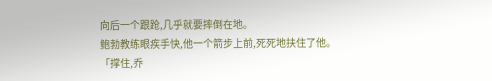向后一个跟跄,几乎就要摔倒在地。
鲍勃教练眼疾手快,他一个箭步上前,死死地扶住了他。
「撑住,乔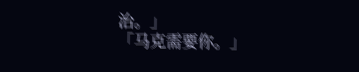治。」
「马克需要你。」